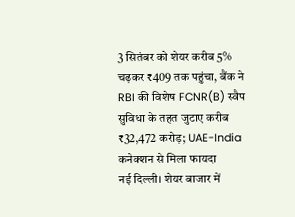3 सितंबर को शेयर करीब 5% चढ़कर ₹409 तक पहुंचा, बैंक ने RBI की विशेष FCNR(B) स्वैप सुविधा के तहत जुटाए करीब ₹32,472 करोड़; UAE-India कनेक्शन से मिला फायदा
नई दिल्ली। शेयर बाजार में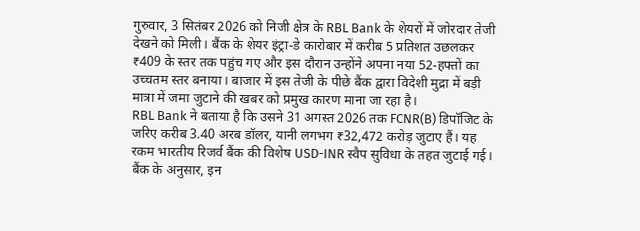गुरुवार, 3 सितंबर 2026 को निजी क्षेत्र के RBL Bank के शेयरों में जोरदार तेजी देखने को मिली। बैंक के शेयर इंट्रा-डे कारोबार में करीब 5 प्रतिशत उछलकर ₹409 के स्तर तक पहुंच गए और इस दौरान उन्होंने अपना नया 52-हफ्तों का उच्चतम स्तर बनाया। बाजार में इस तेजी के पीछे बैंक द्वारा विदेशी मुद्रा में बड़ी मात्रा में जमा जुटाने की खबर को प्रमुख कारण माना जा रहा है।
RBL Bank ने बताया है कि उसने 31 अगस्त 2026 तक FCNR(B) डिपॉजिट के जरिए करीब 3.40 अरब डॉलर, यानी लगभग ₹32,472 करोड़ जुटाए हैं। यह रकम भारतीय रिजर्व बैंक की विशेष USD-INR स्वैप सुविधा के तहत जुटाई गई। बैंक के अनुसार, इन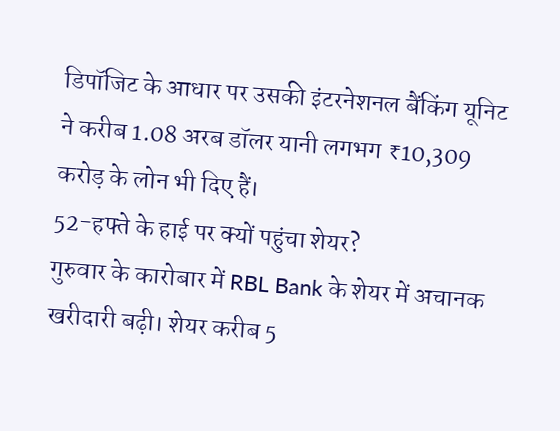डिपॉजिट के आधार पर उसकी इंटरनेशनल बैंकिंग यूनिट ने करीब 1.08 अरब डॉलर यानी लगभग ₹10,309 करोड़ के लोन भी दिए हैं।
52-हफ्ते के हाई पर क्यों पहुंचा शेयर?
गुरुवार के कारोबार में RBL Bank के शेयर में अचानक खरीदारी बढ़ी। शेयर करीब 5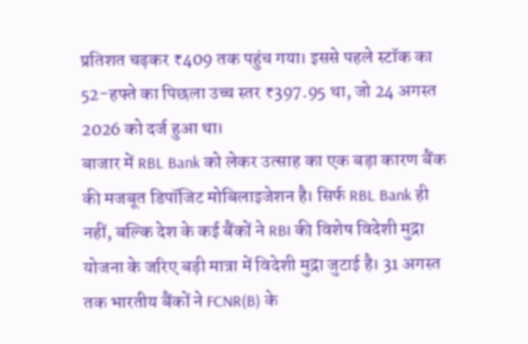प्रतिशत चढ़कर ₹409 तक पहुंच गया। इससे पहले स्टॉक का 52-हफ्ते का पिछला उच्च स्तर ₹397.95 था, जो 24 अगस्त 2026 को दर्ज हुआ था।
बाजार में RBL Bank को लेकर उत्साह का एक बड़ा कारण बैंक की मजबूत डिपॉजिट मोबिलाइजेशन है। सिर्फ RBL Bank ही नहीं, बल्कि देश के कई बैंकों ने RBI की विशेष विदेशी मुद्रा योजना के जरिए बड़ी मात्रा में विदेशी मुद्रा जुटाई है। 31 अगस्त तक भारतीय बैंकों ने FCNR(B) के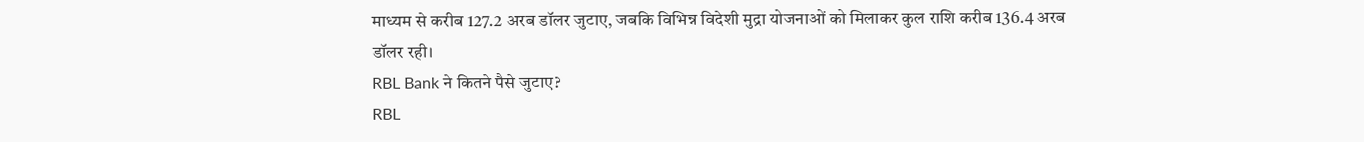माध्यम से करीब 127.2 अरब डॉलर जुटाए, जबकि विभिन्न विदेशी मुद्रा योजनाओं को मिलाकर कुल राशि करीब 136.4 अरब डॉलर रही।
RBL Bank ने कितने पैसे जुटाए?
RBL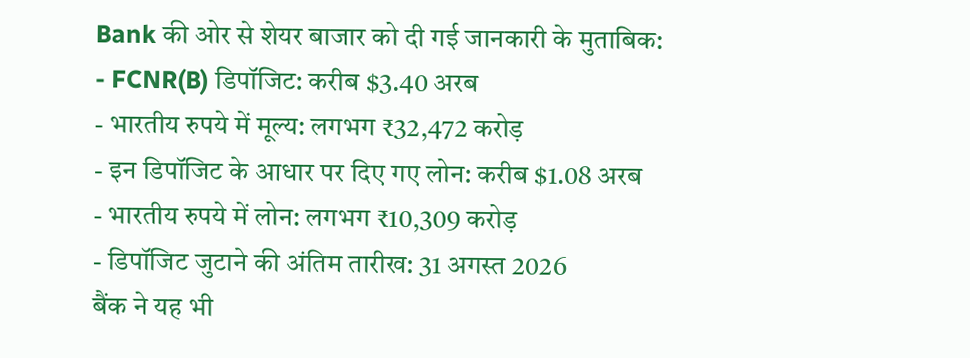Bank की ओर से शेयर बाजार को दी गई जानकारी के मुताबिक:
- FCNR(B) डिपॉजिट: करीब $3.40 अरब
- भारतीय रुपये में मूल्य: लगभग ₹32,472 करोड़
- इन डिपॉजिट के आधार पर दिए गए लोन: करीब $1.08 अरब
- भारतीय रुपये में लोन: लगभग ₹10,309 करोड़
- डिपॉजिट जुटाने की अंतिम तारीख: 31 अगस्त 2026
बैंक ने यह भी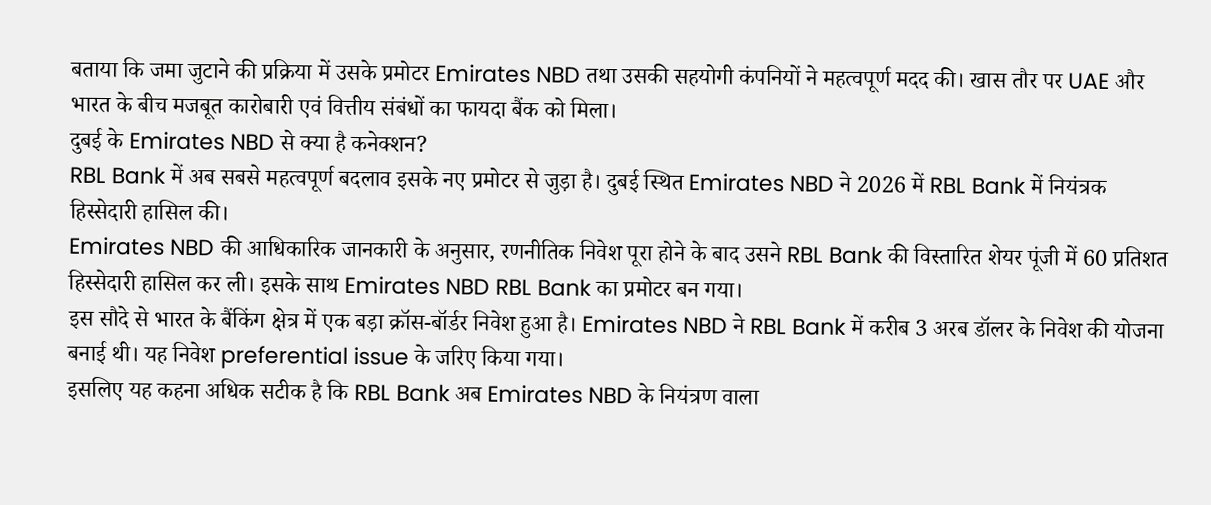बताया कि जमा जुटाने की प्रक्रिया में उसके प्रमोटर Emirates NBD तथा उसकी सहयोगी कंपनियों ने महत्वपूर्ण मदद की। खास तौर पर UAE और भारत के बीच मजबूत कारोबारी एवं वित्तीय संबंधों का फायदा बैंक को मिला।
दुबई के Emirates NBD से क्या है कनेक्शन?
RBL Bank में अब सबसे महत्वपूर्ण बदलाव इसके नए प्रमोटर से जुड़ा है। दुबई स्थित Emirates NBD ने 2026 में RBL Bank में नियंत्रक हिस्सेदारी हासिल की।
Emirates NBD की आधिकारिक जानकारी के अनुसार, रणनीतिक निवेश पूरा होने के बाद उसने RBL Bank की विस्तारित शेयर पूंजी में 60 प्रतिशत हिस्सेदारी हासिल कर ली। इसके साथ Emirates NBD RBL Bank का प्रमोटर बन गया।
इस सौदे से भारत के बैंकिंग क्षेत्र में एक बड़ा क्रॉस-बॉर्डर निवेश हुआ है। Emirates NBD ने RBL Bank में करीब 3 अरब डॉलर के निवेश की योजना बनाई थी। यह निवेश preferential issue के जरिए किया गया।
इसलिए यह कहना अधिक सटीक है कि RBL Bank अब Emirates NBD के नियंत्रण वाला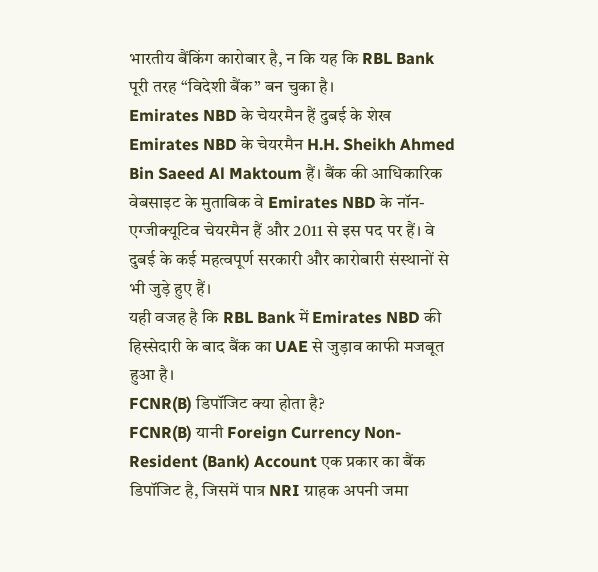भारतीय बैंकिंग कारोबार है, न कि यह कि RBL Bank पूरी तरह “विदेशी बैंक” बन चुका है।
Emirates NBD के चेयरमैन हैं दुबई के शेख
Emirates NBD के चेयरमैन H.H. Sheikh Ahmed Bin Saeed Al Maktoum हैं। बैंक की आधिकारिक वेबसाइट के मुताबिक वे Emirates NBD के नॉन-एग्जीक्यूटिव चेयरमैन हैं और 2011 से इस पद पर हैं। वे दुबई के कई महत्वपूर्ण सरकारी और कारोबारी संस्थानों से भी जुड़े हुए हैं।
यही वजह है कि RBL Bank में Emirates NBD की हिस्सेदारी के बाद बैंक का UAE से जुड़ाव काफी मजबूत हुआ है।
FCNR(B) डिपॉजिट क्या होता है?
FCNR(B) यानी Foreign Currency Non-Resident (Bank) Account एक प्रकार का बैंक डिपॉजिट है, जिसमें पात्र NRI ग्राहक अपनी जमा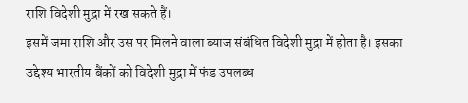राशि विदेशी मुद्रा में रख सकते हैं।
इसमें जमा राशि और उस पर मिलने वाला ब्याज संबंधित विदेशी मुद्रा में होता है। इसका उद्देश्य भारतीय बैंकों को विदेशी मुद्रा में फंड उपलब्ध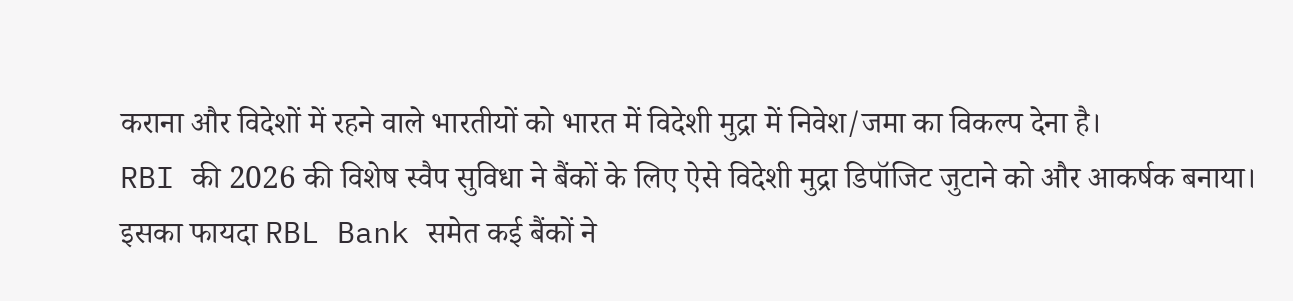कराना और विदेशों में रहने वाले भारतीयों को भारत में विदेशी मुद्रा में निवेश/जमा का विकल्प देना है।
RBI की 2026 की विशेष स्वैप सुविधा ने बैंकों के लिए ऐसे विदेशी मुद्रा डिपॉजिट जुटाने को और आकर्षक बनाया। इसका फायदा RBL Bank समेत कई बैंकों ने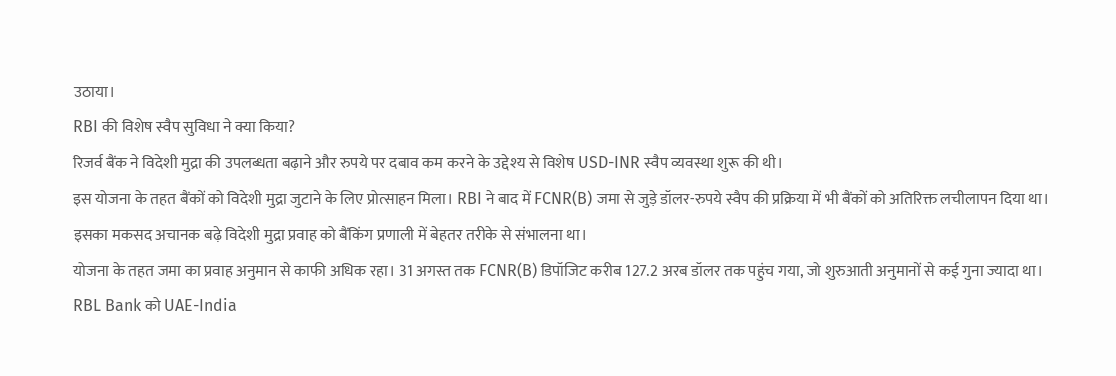उठाया।
RBI की विशेष स्वैप सुविधा ने क्या किया?
रिजर्व बैंक ने विदेशी मुद्रा की उपलब्धता बढ़ाने और रुपये पर दबाव कम करने के उद्देश्य से विशेष USD-INR स्वैप व्यवस्था शुरू की थी।
इस योजना के तहत बैंकों को विदेशी मुद्रा जुटाने के लिए प्रोत्साहन मिला। RBI ने बाद में FCNR(B) जमा से जुड़े डॉलर-रुपये स्वैप की प्रक्रिया में भी बैंकों को अतिरिक्त लचीलापन दिया था। इसका मकसद अचानक बढ़े विदेशी मुद्रा प्रवाह को बैंकिंग प्रणाली में बेहतर तरीके से संभालना था।
योजना के तहत जमा का प्रवाह अनुमान से काफी अधिक रहा। 31 अगस्त तक FCNR(B) डिपॉजिट करीब 127.2 अरब डॉलर तक पहुंच गया, जो शुरुआती अनुमानों से कई गुना ज्यादा था।
RBL Bank को UAE-India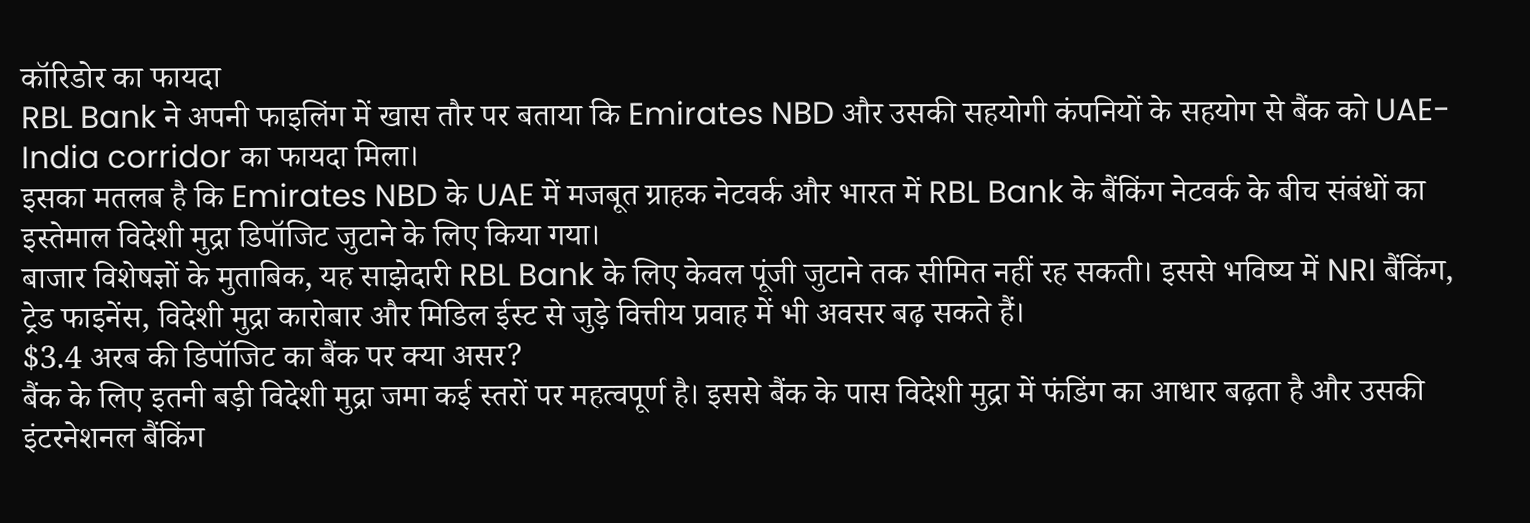कॉरिडोर का फायदा
RBL Bank ने अपनी फाइलिंग में खास तौर पर बताया कि Emirates NBD और उसकी सहयोगी कंपनियों के सहयोग से बैंक को UAE-India corridor का फायदा मिला।
इसका मतलब है कि Emirates NBD के UAE में मजबूत ग्राहक नेटवर्क और भारत में RBL Bank के बैंकिंग नेटवर्क के बीच संबंधों का इस्तेमाल विदेशी मुद्रा डिपॉजिट जुटाने के लिए किया गया।
बाजार विशेषज्ञों के मुताबिक, यह साझेदारी RBL Bank के लिए केवल पूंजी जुटाने तक सीमित नहीं रह सकती। इससे भविष्य में NRI बैंकिंग, ट्रेड फाइनेंस, विदेशी मुद्रा कारोबार और मिडिल ईस्ट से जुड़े वित्तीय प्रवाह में भी अवसर बढ़ सकते हैं।
$3.4 अरब की डिपॉजिट का बैंक पर क्या असर?
बैंक के लिए इतनी बड़ी विदेशी मुद्रा जमा कई स्तरों पर महत्वपूर्ण है। इससे बैंक के पास विदेशी मुद्रा में फंडिंग का आधार बढ़ता है और उसकी इंटरनेशनल बैंकिंग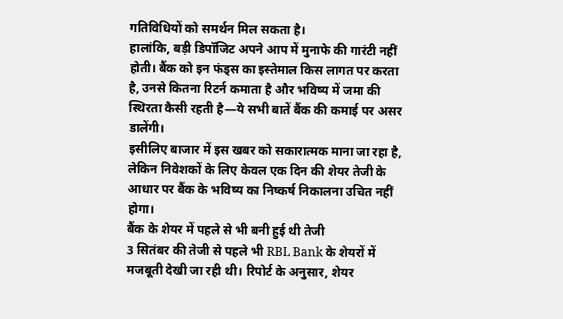गतिविधियों को समर्थन मिल सकता है।
हालांकि, बड़ी डिपॉजिट अपने आप में मुनाफे की गारंटी नहीं होती। बैंक को इन फंड्स का इस्तेमाल किस लागत पर करता है, उनसे कितना रिटर्न कमाता है और भविष्य में जमा की स्थिरता कैसी रहती है—ये सभी बातें बैंक की कमाई पर असर डालेंगी।
इसीलिए बाजार में इस खबर को सकारात्मक माना जा रहा है, लेकिन निवेशकों के लिए केवल एक दिन की शेयर तेजी के आधार पर बैंक के भविष्य का निष्कर्ष निकालना उचित नहीं होगा।
बैंक के शेयर में पहले से भी बनी हुई थी तेजी
3 सितंबर की तेजी से पहले भी RBL Bank के शेयरों में मजबूती देखी जा रही थी। रिपोर्ट के अनुसार, शेयर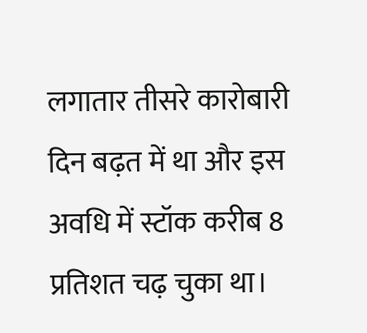लगातार तीसरे कारोबारी दिन बढ़त में था और इस अवधि में स्टॉक करीब 8 प्रतिशत चढ़ चुका था।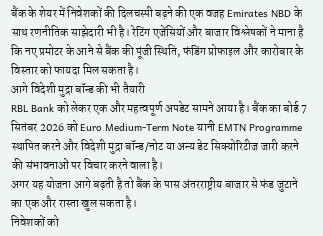बैंक के शेयर में निवेशकों की दिलचस्पी बढ़ने की एक वजह Emirates NBD के साथ रणनीतिक साझेदारी भी है। रेटिंग एजेंसियों और बाजार विश्लेषकों ने माना है कि नए प्रमोटर के आने से बैंक की पूंजी स्थिति, फंडिंग प्रोफाइल और कारोबार के विस्तार को फायदा मिल सकता है।
आगे विदेशी मुद्रा बॉन्ड की भी तैयारी
RBL Bank को लेकर एक और महत्वपूर्ण अपडेट सामने आया है। बैंक का बोर्ड 7 सितंबर 2026 को Euro Medium-Term Note यानी EMTN Programme स्थापित करने और विदेशी मुद्रा बॉन्ड/नोट या अन्य डेट सिक्योरिटीज जारी करने की संभावनाओं पर विचार करने वाला है।
अगर यह योजना आगे बढ़ती है तो बैंक के पास अंतरराष्ट्रीय बाजार से फंड जुटाने का एक और रास्ता खुल सकता है।
निवेशकों को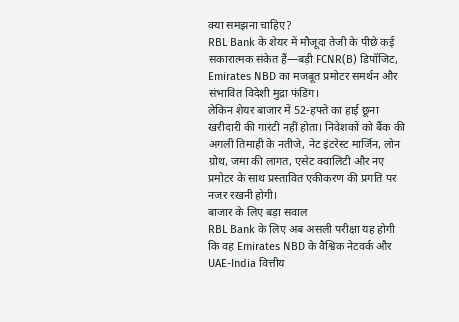क्या समझना चाहिए?
RBL Bank के शेयर में मौजूदा तेजी के पीछे कई सकारात्मक संकेत हैं—बड़ी FCNR(B) डिपॉजिट, Emirates NBD का मजबूत प्रमोटर समर्थन और संभावित विदेशी मुद्रा फंडिंग।
लेकिन शेयर बाजार में 52-हफ्ते का हाई छूना खरीदारी की गारंटी नहीं होता। निवेशकों को बैंक की अगली तिमाही के नतीजे, नेट इंटरेस्ट मार्जिन, लोन ग्रोथ, जमा की लागत, एसेट क्वालिटी और नए प्रमोटर के साथ प्रस्तावित एकीकरण की प्रगति पर नजर रखनी होगी।
बाजार के लिए बड़ा सवाल
RBL Bank के लिए अब असली परीक्षा यह होगी कि वह Emirates NBD के वैश्विक नेटवर्क और UAE-India वित्तीय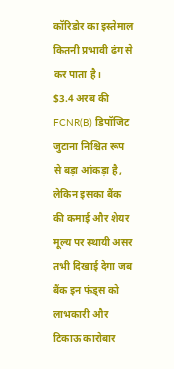कॉरिडोर का इस्तेमाल कितनी प्रभावी ढंग से कर पाता है।
$3.4 अरब की FCNR(B) डिपॉजिट जुटाना निश्चित रूप से बड़ा आंकड़ा है, लेकिन इसका बैंक की कमाई और शेयर मूल्य पर स्थायी असर तभी दिखाई देगा जब बैंक इन फंड्स को लाभकारी और टिकाऊ कारोबार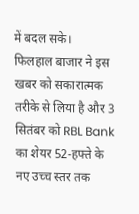में बदल सके।
फिलहाल बाजार ने इस खबर को सकारात्मक तरीके से लिया है और 3 सितंबर को RBL Bank का शेयर 52-हफ्ते के नए उच्च स्तर तक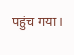पहुंच गया।